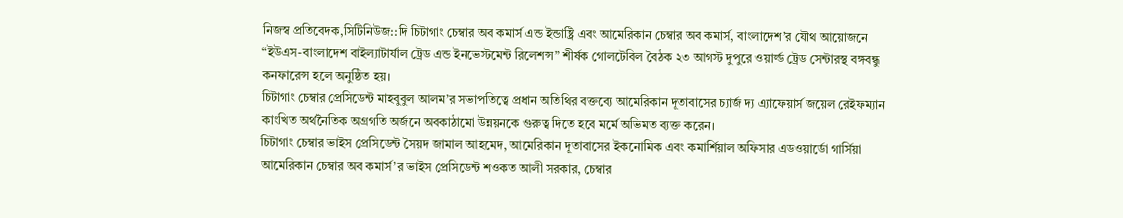নিজস্ব প্রতিবেদক,সিটিনিউজ::দি চিটাগাং চেম্বার অব কমার্স এন্ড ইন্ডাষ্ট্রি এবং আমেরিকান চেম্বার অব কমার্স, বাংলাদেশ’র যৌথ আয়োজনে “ইউএস-বাংলাদেশ বাইল্যাটার্যাল ট্রেড এন্ড ইনভেস্টমেন্ট রিলেশন্স” শীর্ষক গোলটেবিল বৈঠক ২৩ আগস্ট দুপুরে ওয়ার্ল্ড ট্রেড সেন্টারস্থ বঙ্গবন্ধু কনফারেন্স হলে অনুষ্ঠিত হয়।
চিটাগাং চেম্বার প্রেসিডেন্ট মাহবুবুল আলম’র সভাপতিত্বে প্রধান অতিথির বক্তব্যে আমেরিকান দূতাবাসের চ্যার্জ দ্য এ্যাফেয়ার্স জয়েল রেইফম্যান কাংখিত অর্থনৈতিক অগ্রগতি অর্জনে অবকাঠামো উন্নয়নকে গুরুত্ব দিতে হবে মর্মে অভিমত ব্যক্ত করেন।
চিটাগাং চেম্বার ভাইস প্রেসিডেন্ট সৈয়দ জামাল আহমেদ, আমেরিকান দূতাবাসের ইকনোমিক এবং কমার্শিয়াল অফিসার এডওয়ার্ডো গার্সিয়া আমেরিকান চেম্বার অব কমার্স’র ভাইস প্রেসিডেন্ট শওকত আলী সরকার, চেম্বার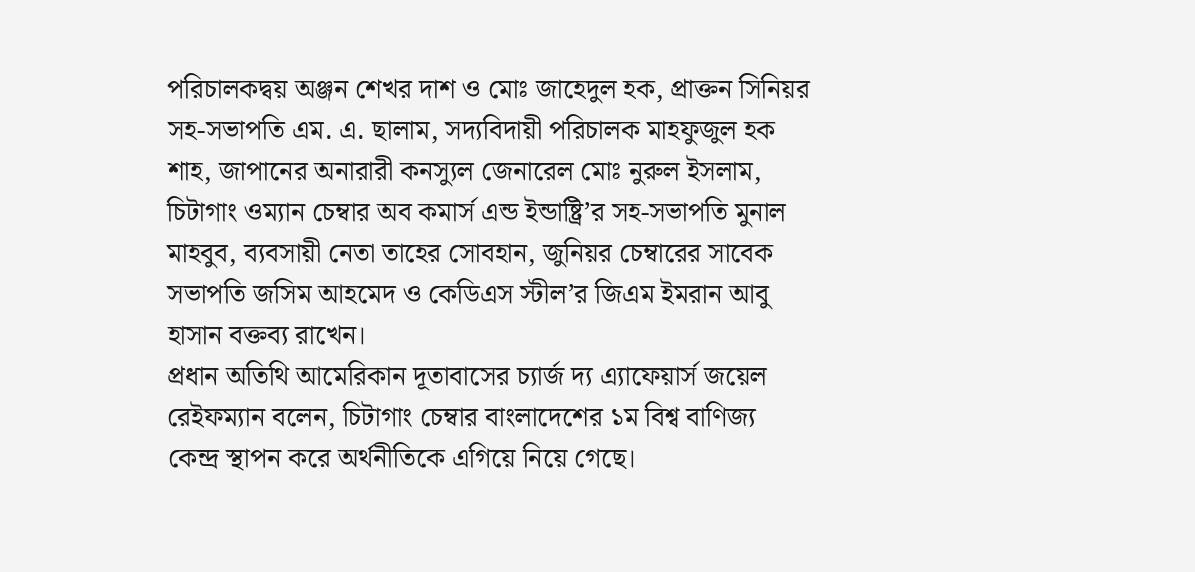পরিচালকদ্বয় অঞ্জন শেখর দাশ ও মোঃ জাহেদুল হক, প্রাক্তন সিনিয়র সহ-সভাপতি এম. এ. ছালাম, সদ্যবিদায়ী পরিচালক মাহফুজুল হক শাহ, জাপানের অনারারী কনস্যুল জেনারেল মোঃ নুরুল ইসলাম, চিটাগাং ওম্যান চেম্বার অব কমার্স এন্ড ইন্ডাষ্ট্রি’র সহ-সভাপতি মুনাল মাহবুব, ব্যবসায়ী নেতা তাহের সোবহান, জুনিয়র চেম্বারের সাবেক সভাপতি জসিম আহমেদ ও কেডিএস স্টীল’র জিএম ইমরান আবু হাসান বক্তব্য রাখেন।
প্রধান অতিথি আমেরিকান দূতাবাসের চ্যার্জ দ্য এ্যাফেয়ার্স জয়েল রেইফম্যান বলেন, চিটাগাং চেম্বার বাংলাদেশের ১ম বিশ্ব বাণিজ্য কেন্দ্র স্থাপন করে অর্থনীতিকে এগিয়ে নিয়ে গেছে।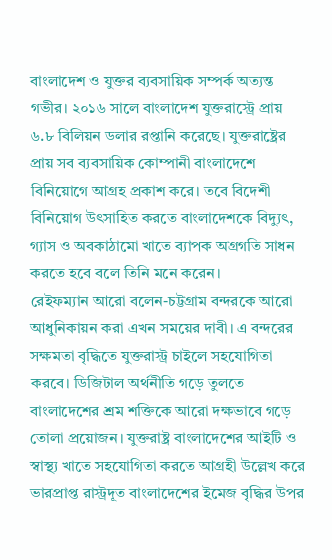বাংলাদেশ ও যুক্তর ব্যবসায়িক সম্পর্ক অত্যন্ত গভীর। ২০১৬ সালে বাংলাদেশ যুক্তরাস্ট্রে প্রায় ৬.৮ বিলিয়ন ডলার রপ্তানি করেছে। যুক্তরাষ্ট্রের প্রায় সব ব্যবসায়িক কোম্পানী বাংলাদেশে বিনিয়োগে আগ্রহ প্রকাশ করে। তবে বিদেশী বিনিয়োগ উৎসাহিত করতে বাংলাদেশকে বিদ্যুৎ, গ্যাস ও অবকাঠামো খাতে ব্যাপক অগ্রগতি সাধন করতে হবে বলে তিনি মনে করেন।
রেইফম্যান আরো বলেন-চট্টগ্রাম বন্দরকে আরো আধুনিকায়ন করা এখন সময়ের দাবী। এ বন্দরের সক্ষমতা বৃদ্ধিতে যুক্তরাস্ট্র চাইলে সহযোগিতা করবে। ডিজিটাল অর্থনীতি গড়ে তুলতে বাংলাদেশের শ্রম শক্তিকে আরো দক্ষভাবে গড়ে তোলা প্রয়োজন। যুক্তরাষ্ট্র বাংলাদেশের আইটি ও স্বাস্থ্য খাতে সহযোগিতা করতে আগ্রহী উল্লেখ করে ভারপ্রাপ্ত রাস্ট্রদূত বাংলাদেশের ইমেজ বৃদ্ধির উপর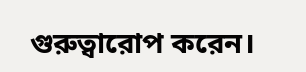গুরুত্বারোপ করেন।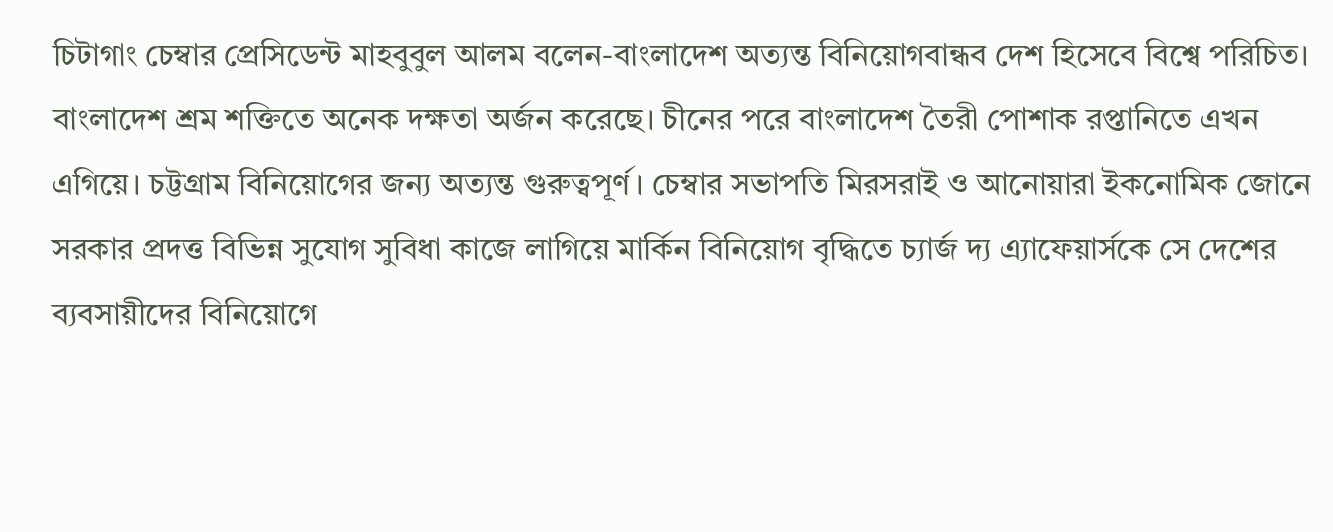চিটাগাং চেম্বার প্রেসিডেন্ট মাহবুবুল আলম বলেন-বাংলাদেশ অত্যন্ত বিনিয়োগবান্ধব দেশ হিসেবে বিশ্বে পরিচিত। বাংলাদেশ শ্রম শক্তিতে অনেক দক্ষতা অর্জন করেছে। চীনের পরে বাংলাদেশ তৈরী পোশাক রপ্তানিতে এখন এগিয়ে। চট্টগ্রাম বিনিয়োগের জন্য অত্যন্ত গুরুত্বপূর্ণ। চেম্বার সভাপতি মিরসরাই ও আনোয়ারা ইকনোমিক জোনে সরকার প্রদত্ত বিভিন্ন সুযোগ সুবিধা কাজে লাগিয়ে মার্কিন বিনিয়োগ বৃদ্ধিতে চ্যার্জ দ্য এ্যাফেয়ার্সকে সে দেশের ব্যবসায়ীদের বিনিয়োগে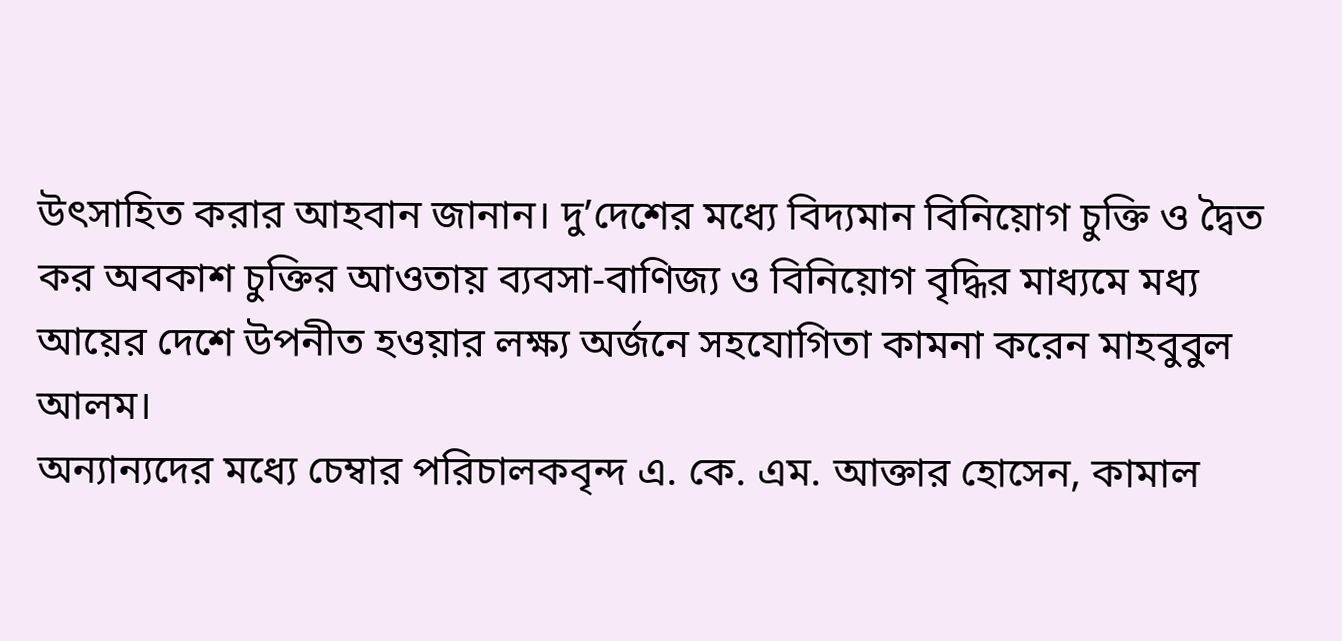উৎসাহিত করার আহবান জানান। দু’দেশের মধ্যে বিদ্যমান বিনিয়োগ চুক্তি ও দ্বৈত কর অবকাশ চুক্তির আওতায় ব্যবসা-বাণিজ্য ও বিনিয়োগ বৃদ্ধির মাধ্যমে মধ্য আয়ের দেশে উপনীত হওয়ার লক্ষ্য অর্জনে সহযোগিতা কামনা করেন মাহবুবুল আলম।
অন্যান্যদের মধ্যে চেম্বার পরিচালকবৃন্দ এ. কে. এম. আক্তার হোসেন, কামাল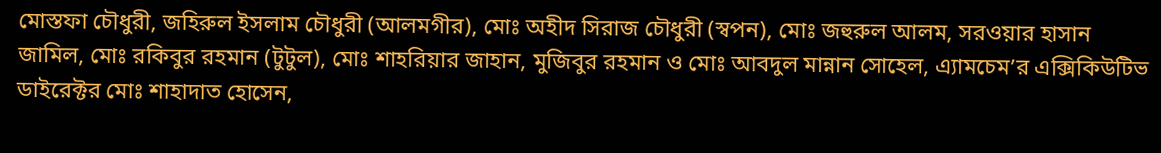মোস্তফা চৌধুরী, জহিরুল ইসলাম চৌধুরী (আলমগীর), মোঃ অহীদ সিরাজ চৌধুরী (স্বপন), মোঃ জহুরুল আলম, সরওয়ার হাসান জামিল, মোঃ রকিবুর রহমান (টুটুল), মোঃ শাহরিয়ার জাহান, মুজিবুর রহমান ও মোঃ আবদুল মান্নান সোহেল, এ্যামচেম’র এক্সিকিউটিভ ডাইরেক্টর মোঃ শাহাদাত হোসেন,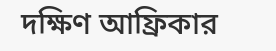দক্ষিণ আফ্রিকার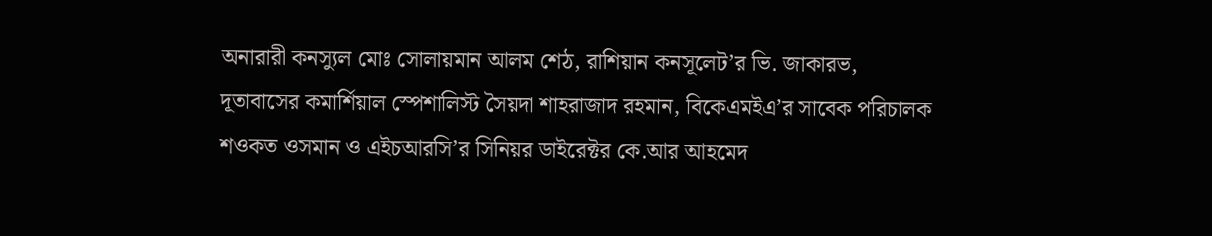অনারারী কনস্যুল মোঃ সোলায়মান আলম শেঠ, রাশিয়ান কনসূলেট’র ভি. জাকারভ, দূতাবাসের কমার্শিয়াল স্পেশালিস্ট সৈয়দা শাহরাজাদ রহমান, বিকেএমইএ’র সাবেক পরিচালক শওকত ওসমান ও এইচআরসি’র সিনিয়র ডাইরেক্টর কে.আর আহমেদ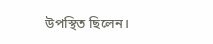উপস্থিত ছিলেন।